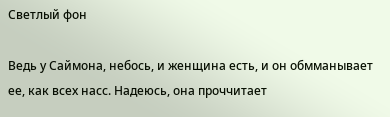Светлый фон

Ведь у Саймона, небось, и женщина есть, и он обмманывает ее, как всех насс. Надеюсь, она проччитает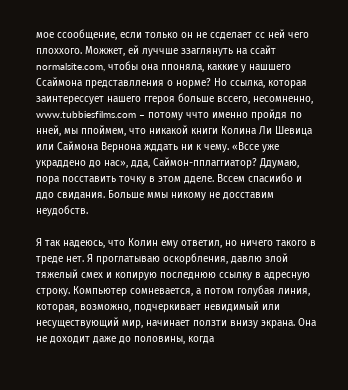мое ссообщение, если только он не ссделает сс ней чего плоххого. Можжет, ей луччше ззаглянуть на ссайт normalsite.com, чтобы она ппоняла, каккие у нашшего Ссаймона представлления о норме? Но ссылка, которая заинтерессует нашего ггероя больше вссего, несомненно, www.tubbiesfilms.com – потому ччто именно пройдя по нней, мы ппоймем, что никакой книги Колина Ли Шевица или Саймона Вернона жддать ни к чему. «Вссе уже украддено до нас», дда, Саймон-пплаггиатор? Ддумаю, пора посставить точку в этом дделе. Вссем спасиибо и ддо свидания. Больше ммы никому не досставим неудобств.

Я так надеюсь, что Колин ему ответил, но ничего такого в треде нет. Я проглатываю оскорбления, давлю злой тяжелый смех и копирую последнюю ссылку в адресную строку. Компьютер сомневается, а потом голубая линия, которая, возможно, подчеркивает невидимый или несуществующий мир, начинает ползти внизу экрана. Она не доходит даже до половины, когда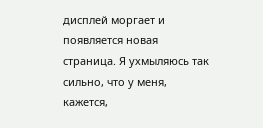дисплей моргает и появляется новая страница. Я ухмыляюсь так сильно, что у меня, кажется,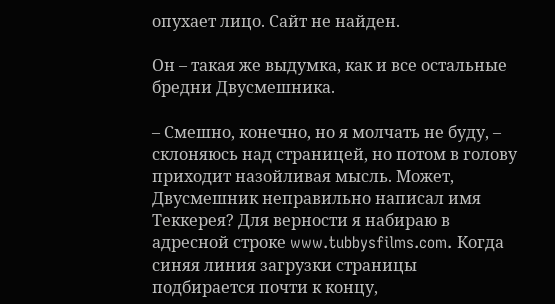опухает лицо. Сайт не найден.

Он – такая же выдумка, как и все остальные бредни Двусмешника.

– Смешно, конечно, но я молчать не буду, – склоняюсь над страницей, но потом в голову приходит назойливая мысль. Может, Двусмешник неправильно написал имя Теккерея? Для верности я набираю в адресной строке www.tubbysfilms.com. Когда синяя линия загрузки страницы подбирается почти к концу,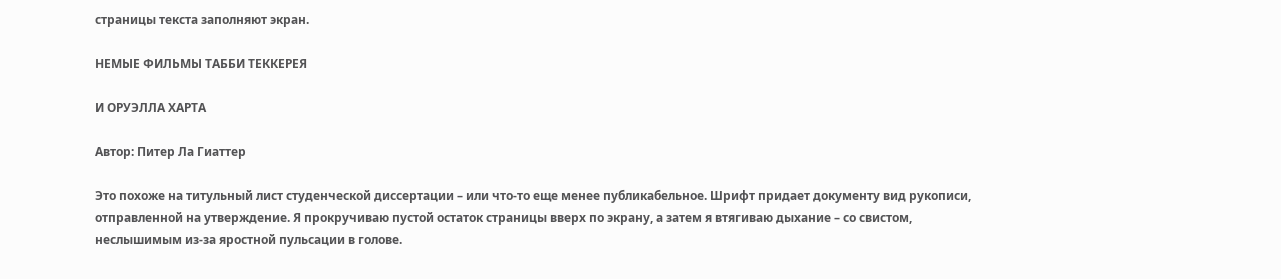страницы текста заполняют экран.

НЕМЫЕ ФИЛЬМЫ ТАББИ ТЕККЕРЕЯ

И ОРУЭЛЛА ХАРТА

Автор: Питер Ла Гиаттер

Это похоже на титульный лист студенческой диссертации – или что-то еще менее публикабельное. Шрифт придает документу вид рукописи, отправленной на утверждение. Я прокручиваю пустой остаток страницы вверх по экрану, а затем я втягиваю дыхание – со свистом, неслышимым из-за яростной пульсации в голове.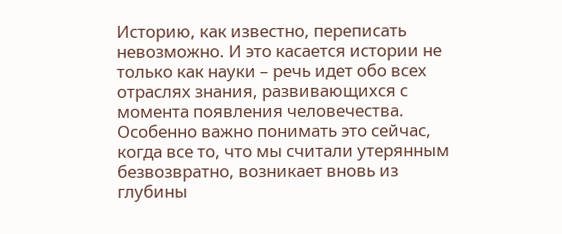Историю, как известно, переписать невозможно. И это касается истории не только как науки – речь идет обо всех отраслях знания, развивающихся с момента появления человечества. Особенно важно понимать это сейчас, когда все то, что мы считали утерянным безвозвратно, возникает вновь из глубины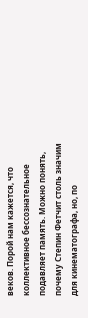веков. Порой нам кажется, что коллективное бессознательное подавляет память. Можно понять, почему Степин Фетчит столь значим для кинематографа, но, по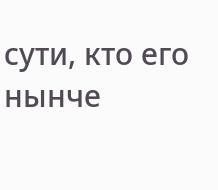сути, кто его нынче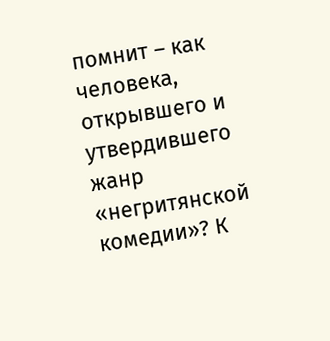помнит – как человека, открывшего и утвердившего жанр «негритянской комедии»? К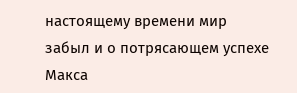настоящему времени мир забыл и о потрясающем успехе Макса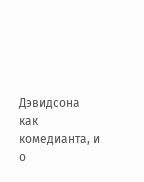Дэвидсона как комедианта, и о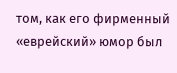том, как его фирменный «еврейский» юмор был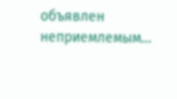объявлен неприемлемым…